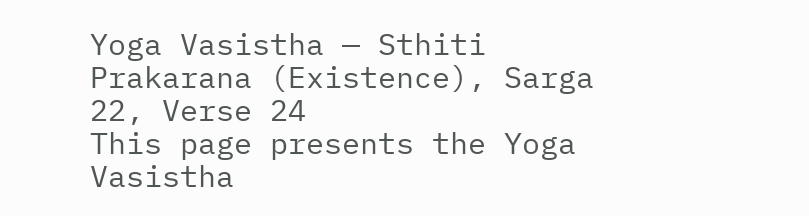Yoga Vasistha — Sthiti Prakarana (Existence), Sarga 22, Verse 24
This page presents the Yoga Vasistha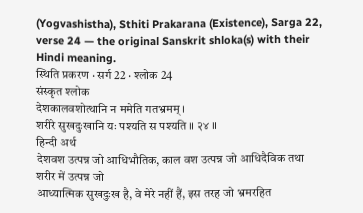(Yogvashistha), Sthiti Prakarana (Existence), Sarga 22, verse 24 — the original Sanskrit shloka(s) with their Hindi meaning.
स्थिति प्रकरण · सर्ग 22 · श्लोक 24
संस्कृत श्लोक
देशकालवशोत्थानि न ममेति गतभ्रमम् ।
शरीरे सुखदुःखानि यः पश्यति स पश्यति ॥ २४ ॥
हिन्दी अर्थ
देशवश उत्पन्न जो आधिभौतिक, काल वश उत्पन्न जो आधिदैविक तथा शरीर में उत्पन्न जो
आध्यात्मिक सुखदुःख है, वे मेरे नहीं हैं, इस तरह जो भ्रमरहित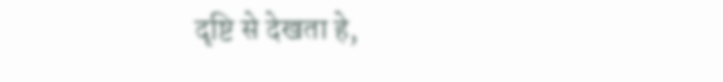दृष्टि से देखता हे,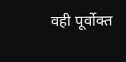वही पूर्वोक्त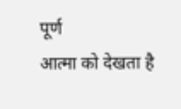पूर्ण
आत्मा को देखता है